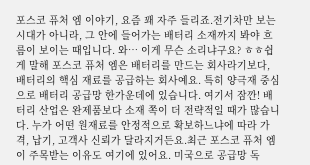포스코 퓨처 엠 이야기, 요즘 꽤 자주 들리죠.전기차만 보는 시대가 아니라, 그 안에 들어가는 배터리 소재까지 봐야 흐름이 보이는 때입니다. 와… 이게 무슨 소리냐구요? ㅎㅎ쉽게 말해 포스코 퓨처 엠은 배터리를 만드는 회사라기보다, 배터리의 핵심 재료를 공급하는 회사예요. 특히 양극재 중심으로 배터리 공급망 한가운데에 있습니다. 여기서 잠깐! 배터리 산업은 완제품보다 소재 쪽이 더 전략적일 때가 많습니다. 누가 어떤 원재료를 안정적으로 확보하느냐에 따라 가격, 납기, 고객사 신뢰가 달라지거든요.최근 포스코 퓨처 엠이 주목받는 이유도 여기에 있어요. 미국으로 공급망 독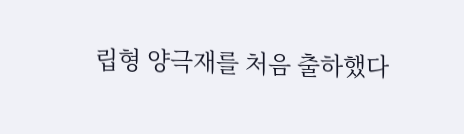립형 양극재를 처음 출하했다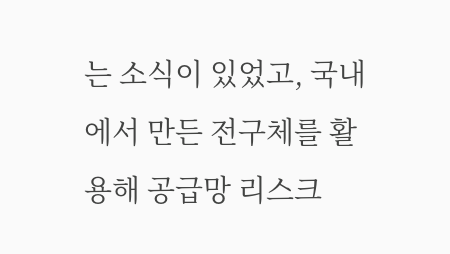는 소식이 있었고, 국내에서 만든 전구체를 활용해 공급망 리스크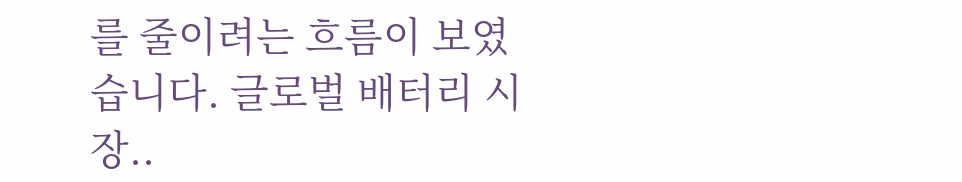를 줄이려는 흐름이 보였습니다. 글로벌 배터리 시장..